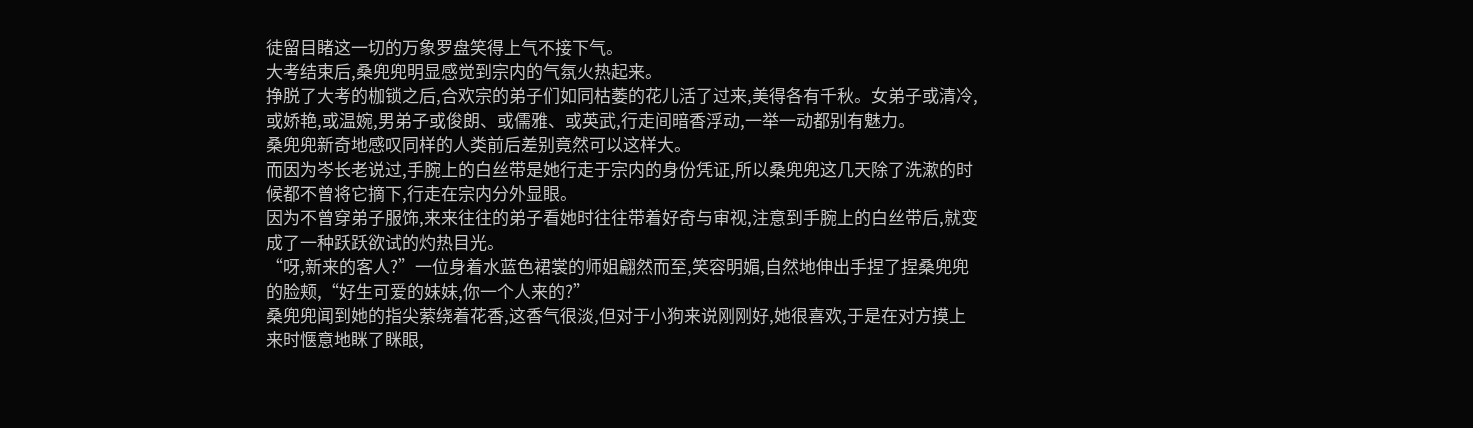徒留目睹这一切的万象罗盘笑得上气不接下气。
大考结束后,桑兜兜明显感觉到宗内的气氛火热起来。
挣脱了大考的枷锁之后,合欢宗的弟子们如同枯萎的花儿活了过来,美得各有千秋。女弟子或清冷,或娇艳,或温婉,男弟子或俊朗、或儒雅、或英武,行走间暗香浮动,一举一动都别有魅力。
桑兜兜新奇地感叹同样的人类前后差别竟然可以这样大。
而因为岑长老说过,手腕上的白丝带是她行走于宗内的身份凭证,所以桑兜兜这几天除了洗漱的时候都不曾将它摘下,行走在宗内分外显眼。
因为不曾穿弟子服饰,来来往往的弟子看她时往往带着好奇与审视,注意到手腕上的白丝带后,就变成了一种跃跃欲试的灼热目光。
“呀,新来的客人?”一位身着水蓝色裙裳的师姐翩然而至,笑容明媚,自然地伸出手捏了捏桑兜兜的脸颊,“好生可爱的妹妹,你一个人来的?”
桑兜兜闻到她的指尖萦绕着花香,这香气很淡,但对于小狗来说刚刚好,她很喜欢,于是在对方摸上来时惬意地眯了眯眼,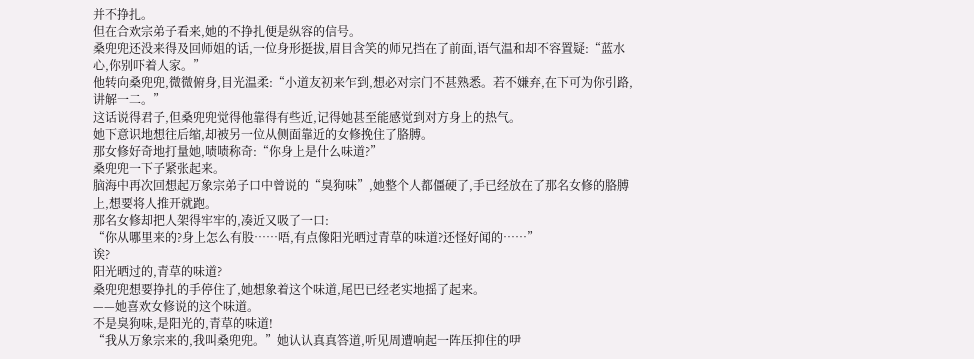并不挣扎。
但在合欢宗弟子看来,她的不挣扎便是纵容的信号。
桑兜兜还没来得及回师姐的话,一位身形挺拔,眉目含笑的师兄挡在了前面,语气温和却不容置疑:“蓝水心,你别吓着人家。”
他转向桑兜兜,微微俯身,目光温柔:“小道友初来乍到,想必对宗门不甚熟悉。若不嫌弃,在下可为你引路,讲解一二。”
这话说得君子,但桑兜兜觉得他靠得有些近,记得她甚至能感觉到对方身上的热气。
她下意识地想往后缩,却被另一位从侧面靠近的女修挽住了胳膊。
那女修好奇地打量她,啧啧称奇:“你身上是什么味道?”
桑兜兜一下子紧张起来。
脑海中再次回想起万象宗弟子口中曾说的“臭狗味”,她整个人都僵硬了,手已经放在了那名女修的胳膊上,想要将人推开就跑。
那名女修却把人架得牢牢的,凑近又吸了一口:
“你从哪里来的?身上怎么有股……唔,有点像阳光晒过青草的味道?还怪好闻的……”
诶?
阳光晒过的,青草的味道?
桑兜兜想要挣扎的手停住了,她想象着这个味道,尾巴已经老实地摇了起来。
——她喜欢女修说的这个味道。
不是臭狗味,是阳光的,青草的味道!
“我从万象宗来的,我叫桑兜兜。”她认认真真答道,听见周遭响起一阵压抑住的吚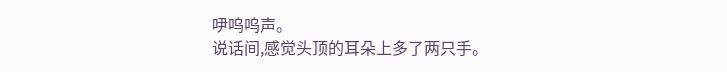吚呜呜声。
说话间,感觉头顶的耳朵上多了两只手。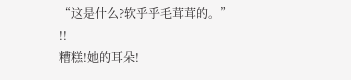“这是什么?软乎乎毛茸茸的。”
!!
糟糕!她的耳朵!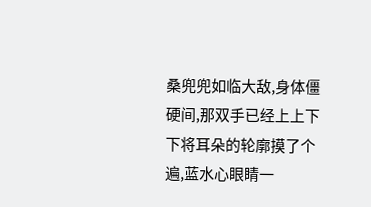桑兜兜如临大敌,身体僵硬间,那双手已经上上下下将耳朵的轮廓摸了个遍,蓝水心眼睛一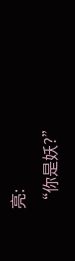亮:
“你是妖?”